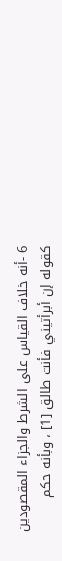6 -أنه خلاف القياس على الشرط والجزاء المقصودين كقوله إن أبرأتيني فأنت طالق [1] ، وبأنه حكم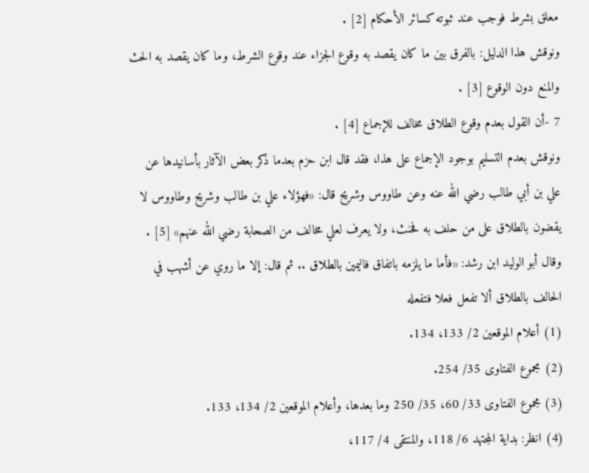معلق بشرط فوجب عند ثبوته كسائر الأحكام [2] .
ونوقش هذا الدليل: بالفرق بين ما كان يقصد به وقوع الجزاء عند وقوع الشرط، وما كان يقصد به الحث والمنع دون الوقوع [3] .
7 -أن القول بعدم وقوع الطلاق مخالف للإجماع [4] .
ونوقش بعدم التسليم بوجود الإجماع على هذا، فقد قال ابن حزم بعدما ذكر بعض الآثار بأسانيدها عن علي بن أبي طالب رضي الله عنه وعن طاووس وشريح قال: «فهؤلاء علي بن طالب وشريح وطاووس لا يقضون بالطلاق على من حلف به فحنث، ولا يعرف لعلي مخالف من الصحابة رضي الله عنهم» [5] .
وقال أبو الوليد ابن رشد: «فأما ما يلزمه باتفاق فاليمين بالطلاق .. ثم قال: إلا ما روي عن أشهب في الحالف بالطلاق ألا تفعل فعلا فتفعله
(1) أعلام الموقعين 2/ 133، 134.
(2) مجموع الفتاوى 35/ 254.
(3) مجموع الفتاوى 33/ 60، 35/ 250 وما بعدها، وأعلام الموقعين 2/ 134، 133.
(4) انظر: بداية المجتهد 6/ 118، والمنتقى 4/ 117،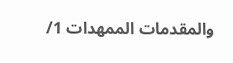والمقدمات الممهدات 1/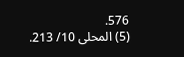576.
(5) المحلى 10/ 213.